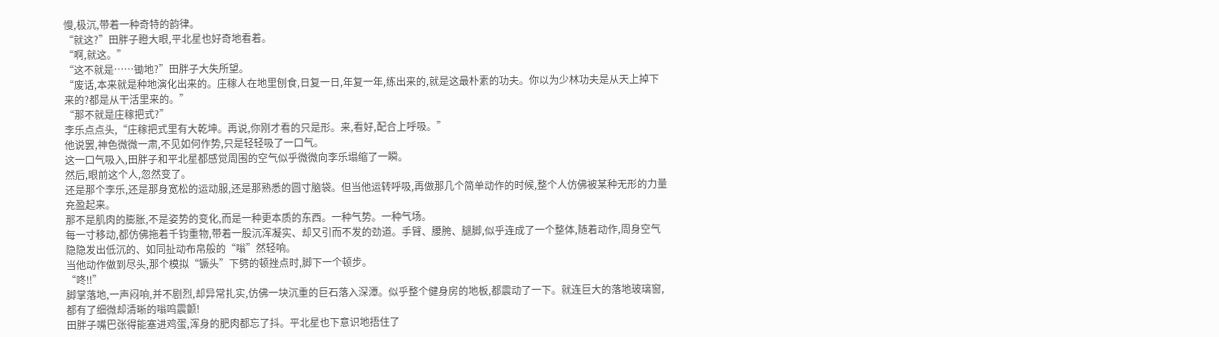慢,极沉,带着一种奇特的韵律。
“就这?”田胖子瞪大眼,平北星也好奇地看着。
“啊,就这。”
“这不就是……锄地?”田胖子大失所望。
“废话,本来就是种地演化出来的。庄稼人在地里刨食,日复一日,年复一年,练出来的,就是这最朴素的功夫。你以为少林功夫是从天上掉下来的?都是从干活里来的。”
“那不就是庄稼把式?”
李乐点点头,“庄稼把式里有大乾坤。再说,你刚才看的只是形。来,看好,配合上呼吸。”
他说罢,神色微微一肃,不见如何作势,只是轻轻吸了一口气。
这一口气吸入,田胖子和平北星都感觉周围的空气似乎微微向李乐塌缩了一瞬。
然后,眼前这个人,忽然变了。
还是那个李乐,还是那身宽松的运动服,还是那熟悉的圆寸脑袋。但当他运转呼吸,再做那几个简单动作的时候,整个人仿佛被某种无形的力量充盈起来。
那不是肌肉的膨胀,不是姿势的变化,而是一种更本质的东西。一种气势。一种气场。
每一寸移动,都仿佛拖着千钧重物,带着一股沉浑凝实、却又引而不发的劲道。手臂、腰胯、腿脚,似乎连成了一个整体,随着动作,周身空气隐隐发出低沉的、如同扯动布帛般的“嗡”然轻响。
当他动作做到尽头,那个模拟“镢头”下劈的顿挫点时,脚下一个顿步。
“咚!!”
脚掌落地,一声闷响,并不剧烈,却异常扎实,仿佛一块沉重的巨石落入深潭。似乎整个健身房的地板,都震动了一下。就连巨大的落地玻璃窗,都有了细微却清晰的嗡鸣震颤!
田胖子嘴巴张得能塞进鸡蛋,浑身的肥肉都忘了抖。平北星也下意识地捂住了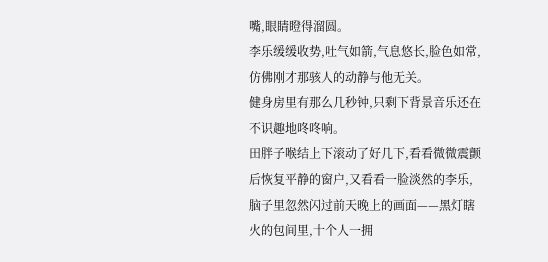嘴,眼睛瞪得溜圆。
李乐缓缓收势,吐气如箭,气息悠长,脸色如常,仿佛刚才那骇人的动静与他无关。
健身房里有那么几秒钟,只剩下背景音乐还在不识趣地咚咚响。
田胖子喉结上下滚动了好几下,看看微微震颤后恢复平静的窗户,又看看一脸淡然的李乐,脑子里忽然闪过前天晚上的画面——黑灯瞎火的包间里,十个人一拥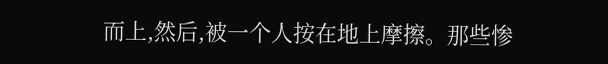而上,然后,被一个人按在地上摩擦。那些惨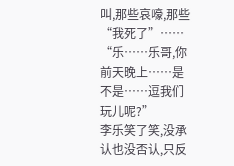叫,那些哀嚎,那些“我死了”……
“乐……乐哥,你前天晚上……是不是……逗我们玩儿呢?”
李乐笑了笑,没承认也没否认,只反